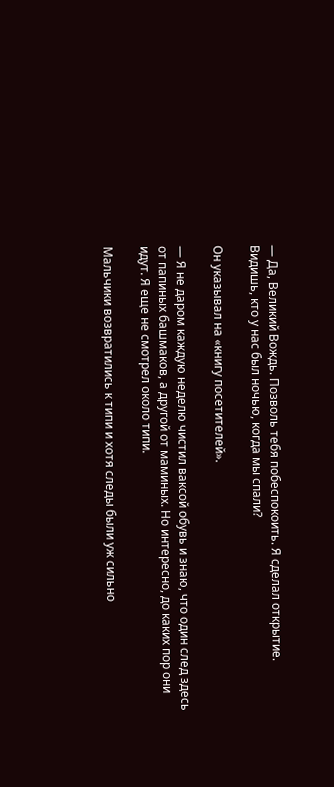— Да, Великий Вождь. Позволь тебя побеспокоить. Я сделал открытие. Видишь, кто у нас был ночью, когда мы спали?

Он указывал на «книгу посетителей».

— Я не даром каждую неделю чистил ваксой обувь и знаю, что один след здесь от папиных башмаков, а другой от маминых. Но интересно, до каких пор они идут. Я еще не смотрел около типи.

Мальчики возвратились к типи и хотя следы были уж сильно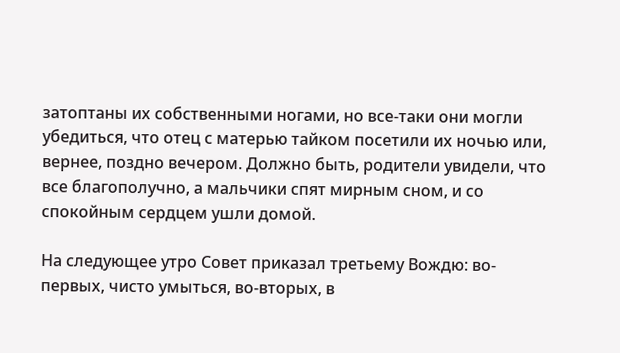затоптаны их собственными ногами, но все-таки они могли убедиться, что отец с матерью тайком посетили их ночью или, вернее, поздно вечером. Должно быть, родители увидели, что все благополучно, а мальчики спят мирным сном, и со спокойным сердцем ушли домой.

На следующее утро Совет приказал третьему Вождю: во-первых, чисто умыться, во-вторых, в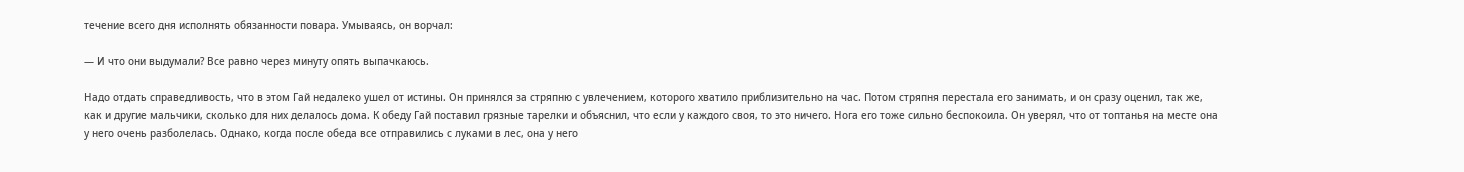течение всего дня исполнять обязанности повара. Умываясь, он ворчал:

— И что они выдумали? Все равно через минуту опять выпачкаюсь.

Надо отдать справедливость, что в этом Гай недалеко ушел от истины. Он принялся за стряпню с увлечением, которого хватило приблизительно на час. Потом стряпня перестала его занимать, и он сразу оценил, так же, как и другие мальчики, сколько для них делалось дома. К обеду Гай поставил грязные тарелки и объяснил, что если у каждого своя, то это ничего. Нога его тоже сильно беспокоила. Он уверял, что от топтанья на месте она у него очень разболелась. Однако, когда после обеда все отправились с луками в лес, она у него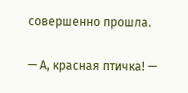совершенно прошла.

— А, красная птичка! —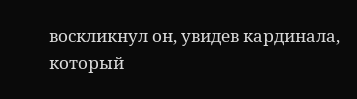воскликнул он, увидев кардинала, который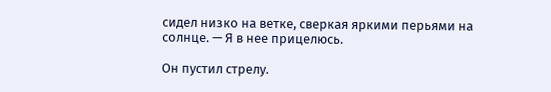сидел низко на ветке, сверкая яркими перьями на солнце. — Я в нее прицелюсь.

Он пустил стрелу.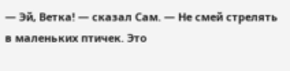— Эй, Ветка! — сказал Сам. — Не смей стрелять в маленьких птичек. Это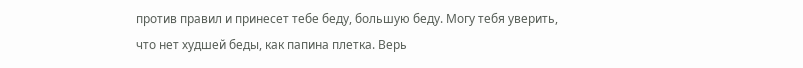против правил и принесет тебе беду, большую беду. Могу тебя уверить, что нет худшей беды, как папина плетка. Верь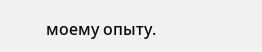моему опыту.